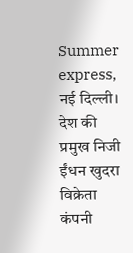Summer express, नई दिल्ली। देश की प्रमुख निजी ईंधन खुदरा विक्रेता कंपनी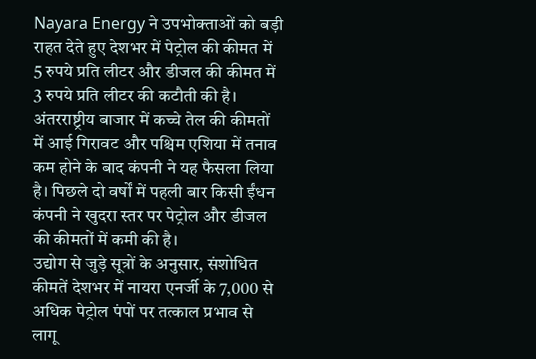Nayara Energy ने उपभोक्ताओं को बड़ी राहत देते हुए देशभर में पेट्रोल की कीमत में 5 रुपये प्रति लीटर और डीजल की कीमत में 3 रुपये प्रति लीटर की कटौती की है। अंतरराष्ट्रीय बाजार में कच्चे तेल की कीमतों में आई गिरावट और पश्चिम एशिया में तनाव कम होने के बाद कंपनी ने यह फैसला लिया है। पिछले दो वर्षों में पहली बार किसी ईंधन कंपनी ने खुदरा स्तर पर पेट्रोल और डीजल की कीमतों में कमी की है।
उद्योग से जुड़े सूत्रों के अनुसार, संशोधित कीमतें देशभर में नायरा एनर्जी के 7,000 से अधिक पेट्रोल पंपों पर तत्काल प्रभाव से लागू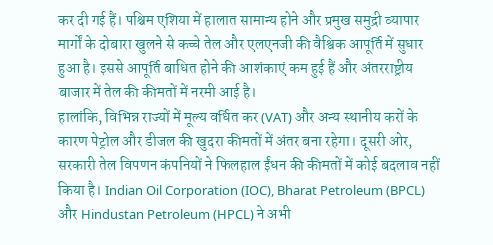कर दी गई हैं। पश्चिम एशिया में हालात सामान्य होने और प्रमुख समुद्री व्यापार मार्गों के दोबारा खुलने से कच्चे तेल और एलएनजी की वैश्विक आपूर्ति में सुधार हुआ है। इससे आपूर्ति बाधित होने की आशंकाएं कम हुई हैं और अंतरराष्ट्रीय बाजार में तेल की कीमतों में नरमी आई है।
हालांकि, विभिन्न राज्यों में मूल्य वर्धित कर (VAT) और अन्य स्थानीय करों के कारण पेट्रोल और डीजल की खुदरा कीमतों में अंतर बना रहेगा। दूसरी ओर, सरकारी तेल विपणन कंपनियों ने फिलहाल ईंधन की कीमतों में कोई बदलाव नहीं किया है। Indian Oil Corporation (IOC), Bharat Petroleum (BPCL) और Hindustan Petroleum (HPCL) ने अभी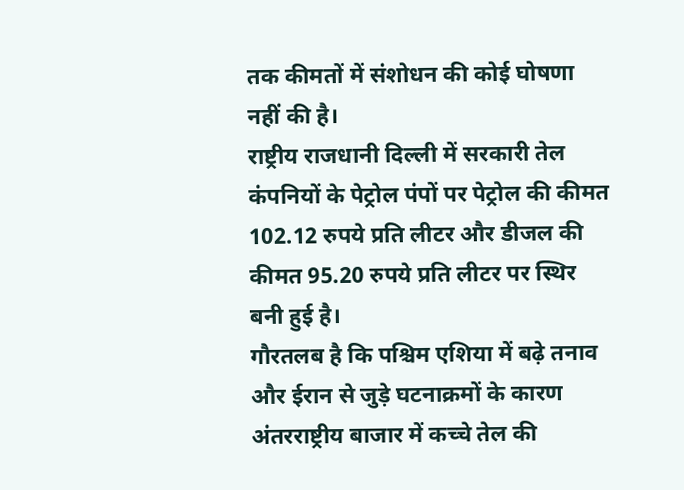तक कीमतों में संशोधन की कोई घोषणा नहीं की है।
राष्ट्रीय राजधानी दिल्ली में सरकारी तेल कंपनियों के पेट्रोल पंपों पर पेट्रोल की कीमत 102.12 रुपये प्रति लीटर और डीजल की कीमत 95.20 रुपये प्रति लीटर पर स्थिर बनी हुई है।
गौरतलब है कि पश्चिम एशिया में बढ़े तनाव और ईरान से जुड़े घटनाक्रमों के कारण अंतरराष्ट्रीय बाजार में कच्चे तेल की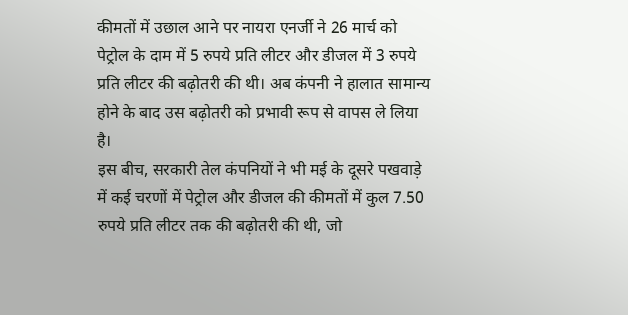कीमतों में उछाल आने पर नायरा एनर्जी ने 26 मार्च को पेट्रोल के दाम में 5 रुपये प्रति लीटर और डीजल में 3 रुपये प्रति लीटर की बढ़ोतरी की थी। अब कंपनी ने हालात सामान्य होने के बाद उस बढ़ोतरी को प्रभावी रूप से वापस ले लिया है।
इस बीच, सरकारी तेल कंपनियों ने भी मई के दूसरे पखवाड़े में कई चरणों में पेट्रोल और डीजल की कीमतों में कुल 7.50 रुपये प्रति लीटर तक की बढ़ोतरी की थी, जो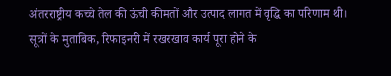अंतरराष्ट्रीय कच्चे तेल की ऊंची कीमतों और उत्पाद लागत में वृद्धि का परिणाम थी।
सूत्रों के मुताबिक, रिफाइनरी में रखरखाव कार्य पूरा होने के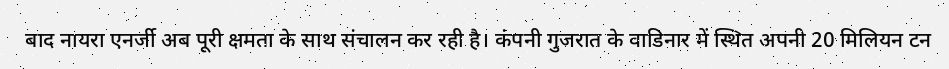बाद नायरा एनर्जी अब पूरी क्षमता के साथ संचालन कर रही है। कंपनी गुजरात के वाडिनार में स्थित अपनी 20 मिलियन टन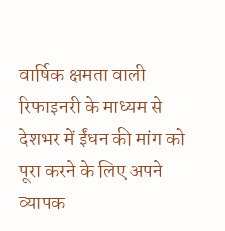वार्षिक क्षमता वाली रिफाइनरी के माध्यम से देशभर में ईंधन की मांग को पूरा करने के लिए अपने व्यापक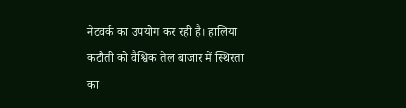नेटवर्क का उपयोग कर रही है। हालिया कटौती को वैश्विक तेल बाजार में स्थिरता का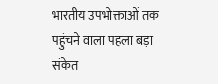भारतीय उपभोक्ताओं तक पहुंचने वाला पहला बड़ा संकेत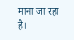माना जा रहा है।